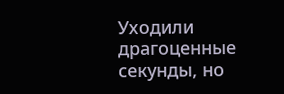Уходили драгоценные секунды, но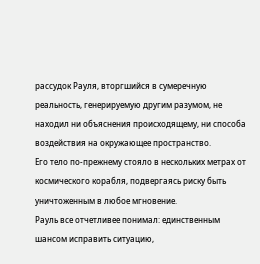рассудок Рауля, вторгшийся в сумеречную реальность, генерируемую другим разумом, не находил ни объяснения происходящему, ни способа воздействия на окружающее пространство.
Его тело по-прежнему стояло в нескольких метрах от космического корабля, подвергаясь риску быть уничтоженным в любое мгновение.
Рауль все отчетливее понимал: единственным шансом исправить ситуацию,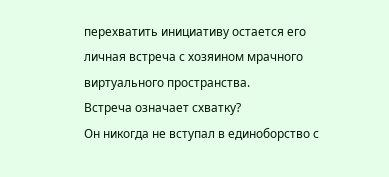перехватить инициативу остается его личная встреча с хозяином мрачного виртуального пространства.
Встреча означает схватку?
Он никогда не вступал в единоборство с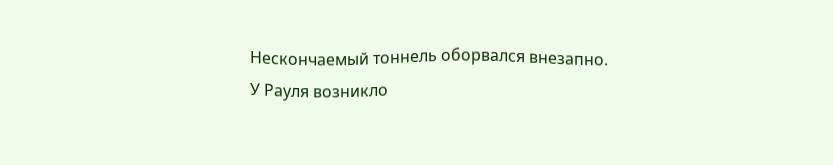Нескончаемый тоннель оборвался внезапно.
У Рауля возникло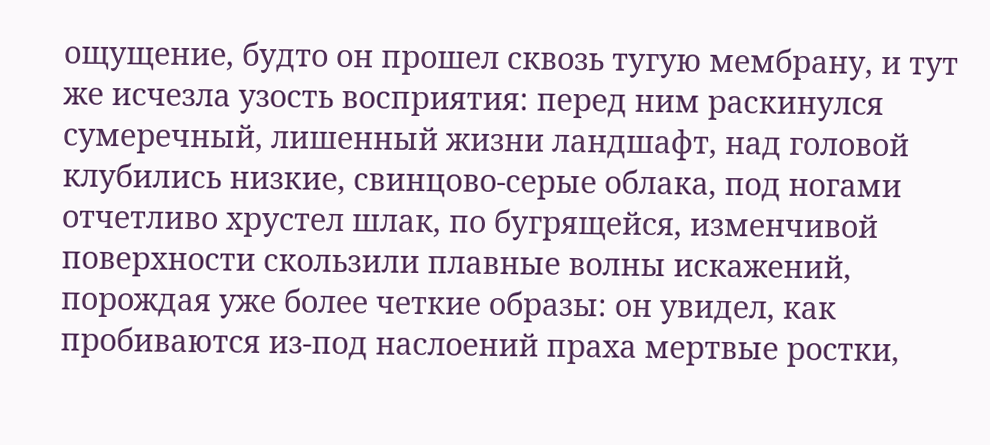ощущение, будто он прошел сквозь тугую мембрану, и тут же исчезла узость восприятия: перед ним раскинулся сумеречный, лишенный жизни ландшафт, над головой клубились низкие, свинцово-серые облака, под ногами отчетливо хрустел шлак, по бугрящейся, изменчивой поверхности скользили плавные волны искажений, порождая уже более четкие образы: он увидел, как пробиваются из-под наслоений праха мертвые ростки,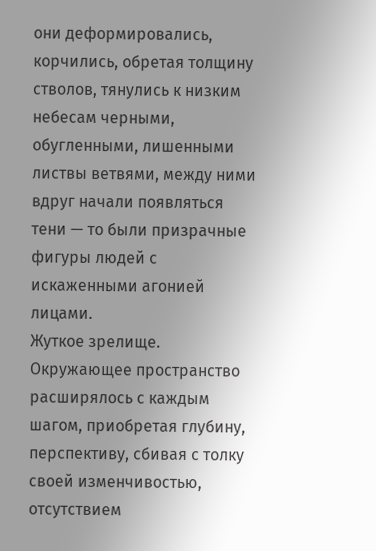они деформировались, корчились, обретая толщину стволов, тянулись к низким небесам черными, обугленными, лишенными листвы ветвями, между ними вдруг начали появляться тени — то были призрачные фигуры людей с искаженными агонией лицами.
Жуткое зрелище.
Окружающее пространство расширялось с каждым шагом, приобретая глубину, перспективу, сбивая с толку своей изменчивостью, отсутствием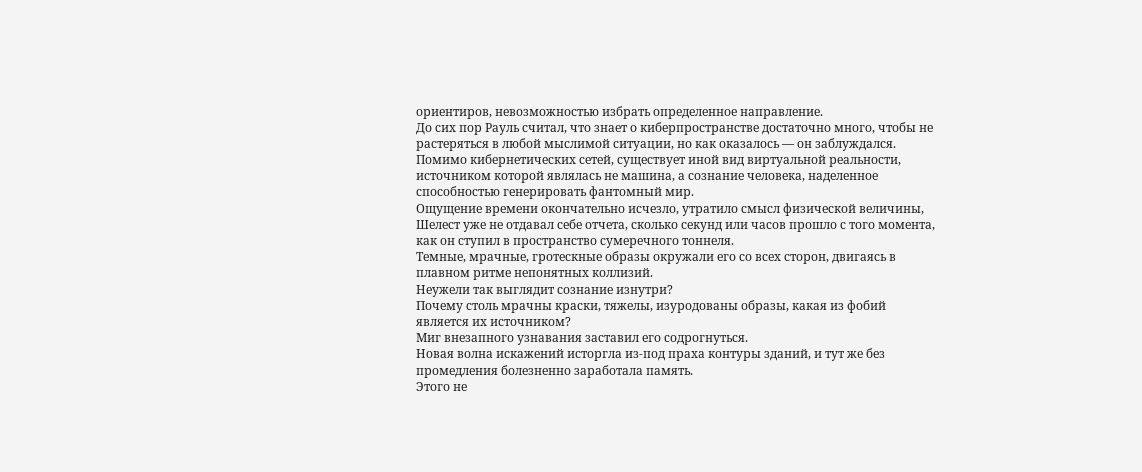ориентиров, невозможностью избрать определенное направление.
До сих пор Рауль считал, что знает о киберпространстве достаточно много, чтобы не растеряться в любой мыслимой ситуации, но как оказалось — он заблуждался.
Помимо кибернетических сетей, существует иной вид виртуальной реальности, источником которой являлась не машина, а сознание человека, наделенное способностью генерировать фантомный мир.
Ощущение времени окончательно исчезло, утратило смысл физической величины, Шелест уже не отдавал себе отчета, сколько секунд или часов прошло с того момента, как он ступил в пространство сумеречного тоннеля.
Темные, мрачные, гротескные образы окружали его со всех сторон, двигаясь в плавном ритме непонятных коллизий.
Неужели так выглядит сознание изнутри?
Почему столь мрачны краски, тяжелы, изуродованы образы, какая из фобий является их источником?
Миг внезапного узнавания заставил его содрогнуться.
Новая волна искажений исторгла из-под праха контуры зданий, и тут же без промедления болезненно заработала память.
Этого не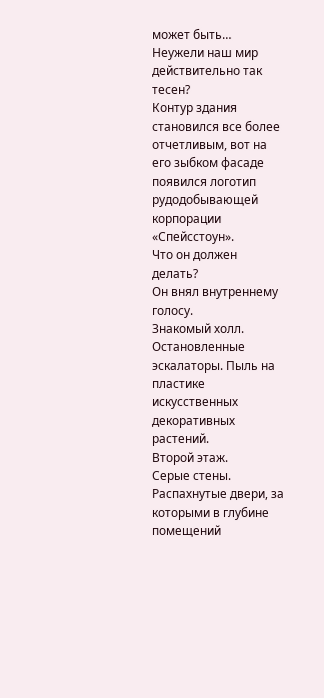может быть… Неужели наш мир действительно так тесен?
Контур здания становился все более отчетливым, вот на его зыбком фасаде появился логотип рудодобывающей корпорации «Спейсстоун».
Что он должен делать?
Он внял внутреннему голосу.
Знакомый холл. Остановленные эскалаторы. Пыль на пластике искусственных декоративных растений.
Второй этаж.
Серые стены. Распахнутые двери, за которыми в глубине помещений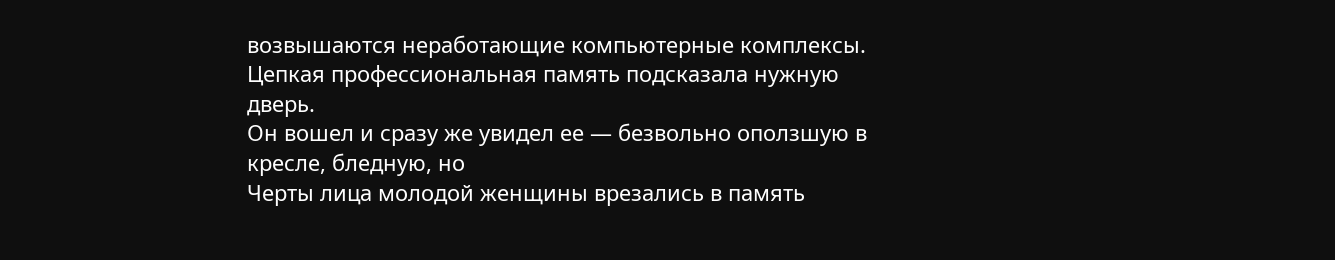возвышаются неработающие компьютерные комплексы.
Цепкая профессиональная память подсказала нужную дверь.
Он вошел и сразу же увидел ее — безвольно оползшую в кресле, бледную, но
Черты лица молодой женщины врезались в память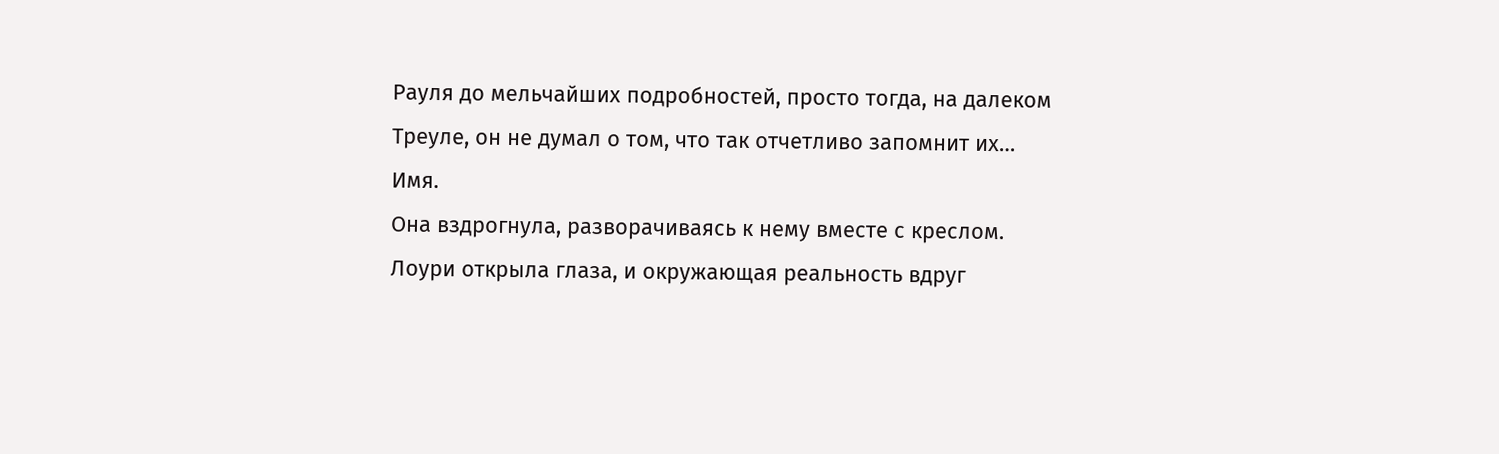Рауля до мельчайших подробностей, просто тогда, на далеком Треуле, он не думал о том, что так отчетливо запомнит их…
Имя.
Она вздрогнула, разворачиваясь к нему вместе с креслом.
Лоури открыла глаза, и окружающая реальность вдруг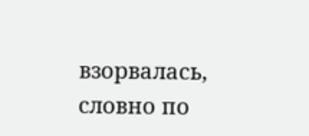взорвалась, словно по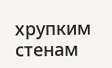хрупким стенам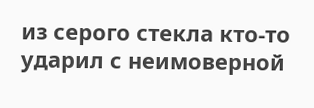из серого стекла кто-то ударил с неимоверной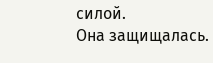силой.
Она защищалась.